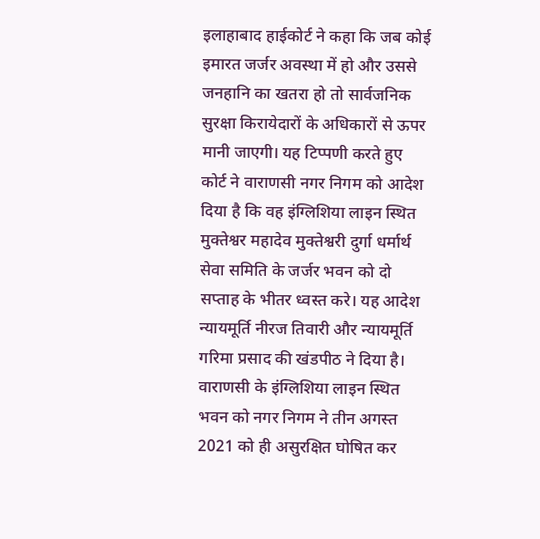इलाहाबाद हाईकोर्ट ने कहा कि जब कोई इमारत जर्जर अवस्था में हो और उससे जनहानि का खतरा हो तो सार्वजनिक सुरक्षा किरायेदारों के अधिकारों से ऊपर मानी जाएगी। यह टिप्पणी करते हुए कोर्ट ने वाराणसी नगर निगम को आदेश दिया है कि वह इंग्लिशिया लाइन स्थित मुक्तेश्वर महादेव मुक्तेश्वरी दुर्गा धर्मार्थ सेवा समिति के जर्जर भवन को दो सप्ताह के भीतर ध्वस्त करे। यह आदेश न्यायमूर्ति नीरज तिवारी और न्यायमूर्ति गरिमा प्रसाद की खंडपीठ ने दिया है।
वाराणसी के इंग्लिशिया लाइन स्थित भवन को नगर निगम ने तीन अगस्त 2021 को ही असुरक्षित घोषित कर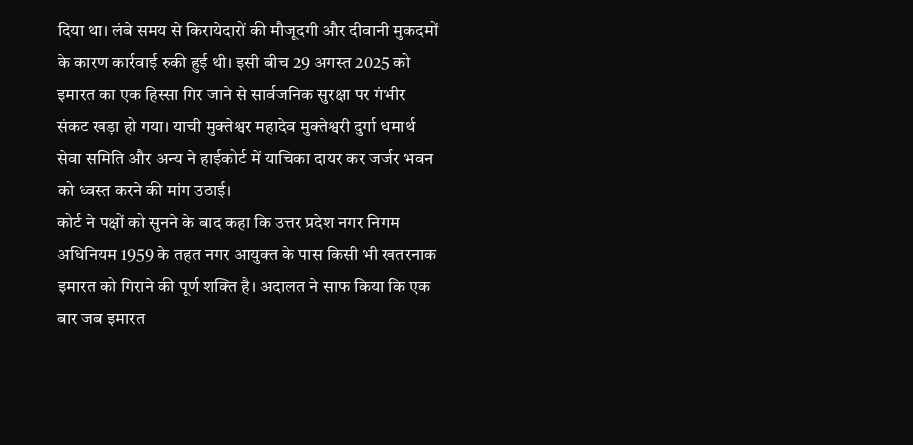दिया था। लंबे समय से किरायेदारों की मौजूदगी और दीवानी मुकदमों के कारण कार्रवाई रुकी हुई थी। इसी बीच 29 अगस्त 2025 को इमारत का एक हिस्सा गिर जाने से सार्वजनिक सुरक्षा पर गंभीर संकट खड़ा हो गया। याची मुक्तेश्वर महादेव मुक्तेश्वरी दुर्गा धमार्थ सेवा समिति और अन्य ने हाईकोर्ट में याचिका दायर कर जर्जर भवन को ध्वस्त करने की मांग उठाई।
कोर्ट ने पक्षों को सुनने के बाद कहा कि उत्तर प्रदेश नगर निगम अधिनियम 1959 के तहत नगर आयुक्त के पास किसी भी खतरनाक इमारत को गिराने की पूर्ण शक्ति है। अदालत ने साफ किया कि एक बार जब इमारत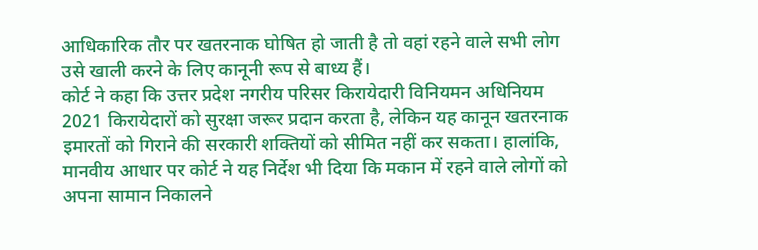आधिकारिक तौर पर खतरनाक घोषित हो जाती है तो वहां रहने वाले सभी लोग उसे खाली करने के लिए कानूनी रूप से बाध्य हैं।
कोर्ट ने कहा कि उत्तर प्रदेश नगरीय परिसर किरायेदारी विनियमन अधिनियम 2021 किरायेदारों को सुरक्षा जरूर प्रदान करता है, लेकिन यह कानून खतरनाक इमारतों को गिराने की सरकारी शक्तियों को सीमित नहीं कर सकता। हालांकि, मानवीय आधार पर कोर्ट ने यह निर्देश भी दिया कि मकान में रहने वाले लोगों को अपना सामान निकालने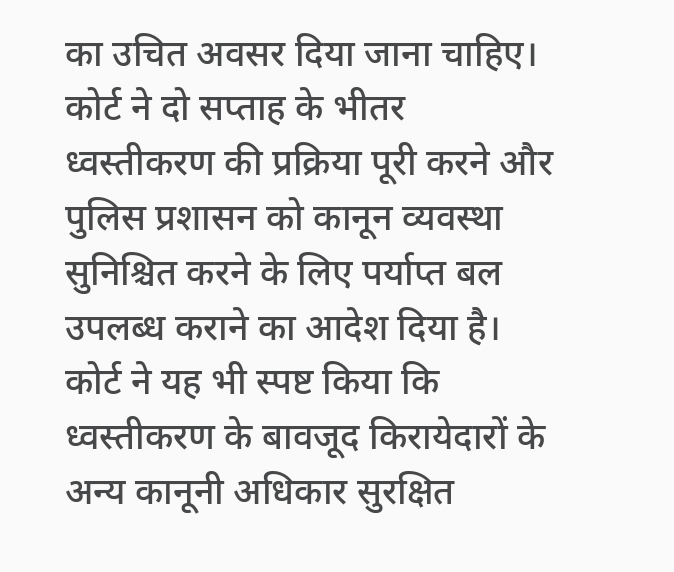का उचित अवसर दिया जाना चाहिए।
कोर्ट ने दो सप्ताह के भीतर ध्वस्तीकरण की प्रक्रिया पूरी करने और पुलिस प्रशासन को कानून व्यवस्था सुनिश्चित करने के लिए पर्याप्त बल उपलब्ध कराने का आदेश दिया है। कोर्ट ने यह भी स्पष्ट किया कि ध्वस्तीकरण के बावजूद किरायेदारों के अन्य कानूनी अधिकार सुरक्षित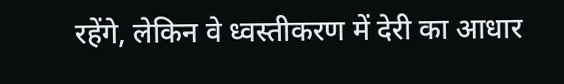रहेंगे, लेकिन वे ध्वस्तीकरण में देरी का आधार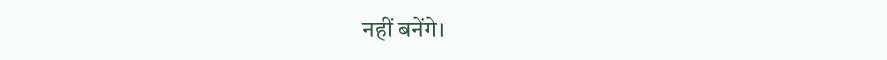नहीं बनेंगे।